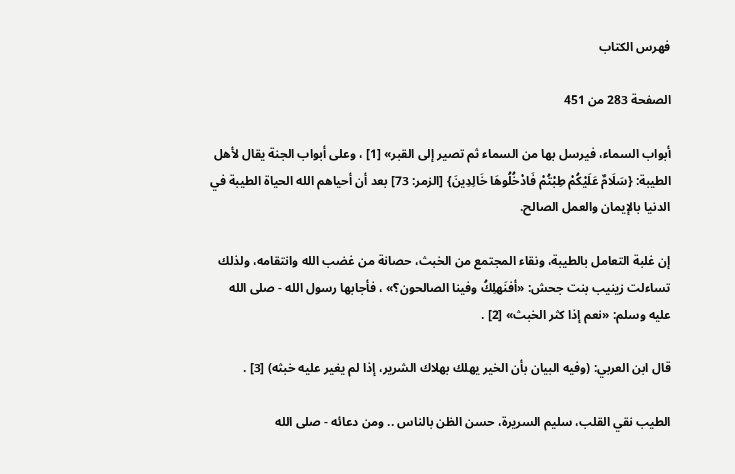فهرس الكتاب

الصفحة 283 من 451

أبواب السماء، فيرسل بها من السماء ثم تصير إلى القبر» [1] ، وعلى أبواب الجنة يقال لأهل الطيبة: {سَلَامٌ عَلَيْكُمْ طِبْتُمْ فَادْخُلُوهَا خَالِدِينَ} [الزمر: 73] بعد أن أحياهم الله الحياة الطيبة في الدنيا بالإيمان والعمل الصالح.

إن غلبة التعامل بالطيبة، ونقاء المجتمع من الخبث، حصانة من غضب الله وانتقامه، ولذلك تساءلت زينيب بنت جحش: «أفنَهلِكُ وفينا الصالحون؟» ، فأجابها رسول الله - صلى الله عليه وسلم: «نعم إذا كثر الخبث» [2] .

قال ابن العربي: (وفيه البيان بأن الخير يهلك بهلاك الشرير، إذا لم يغير عليه خبثه) [3] .

الطيب نقي القلب، سليم السريرة، حسن الظن بالناس .. ومن دعائه - صلى الله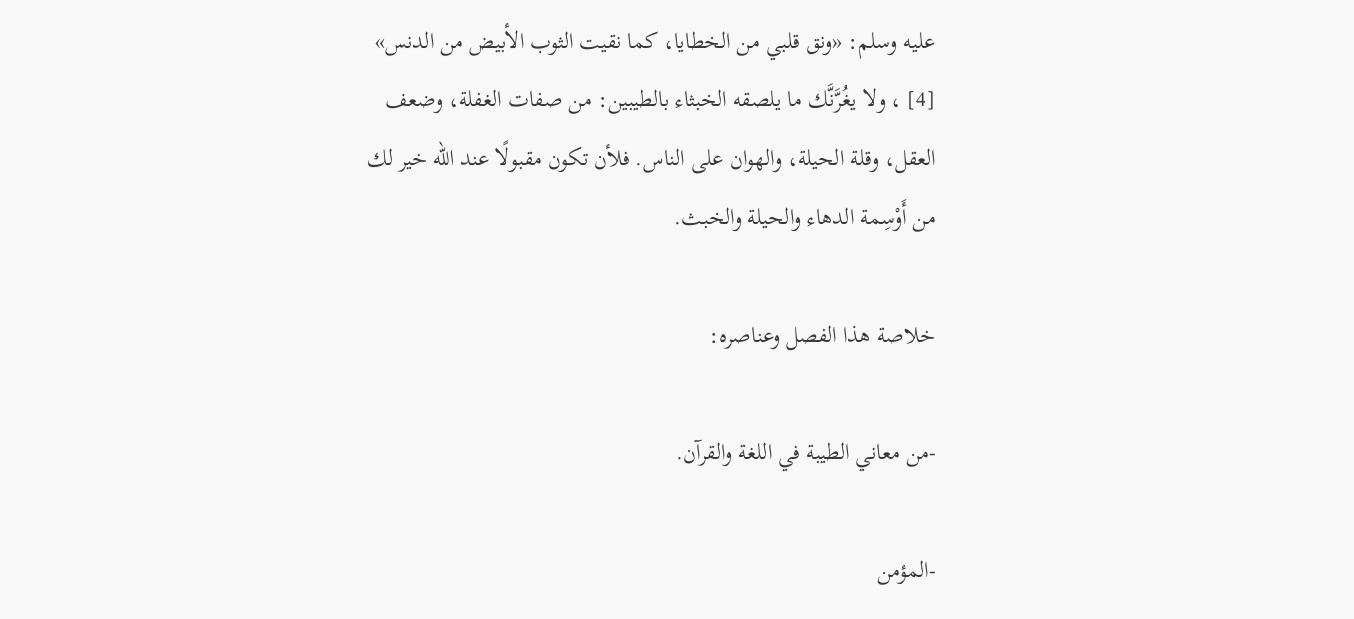عليه وسلم: «ونق قلبي من الخطايا، كما نقيت الثوب الأبيض من الدنس» [4] ، ولا يغُرَّنَّك ما يلصقه الخبثاء بالطيبين: من صفات الغفلة، وضعف العقل، وقلة الحيلة، والهوان على الناس. فلأن تكون مقبولًا عند الله خير لك من أَوْسِمة الدهاء والحيلة والخبث.

خلاصة هذا الفصل وعناصره:

-من معاني الطيبة في اللغة والقرآن.

-المؤمن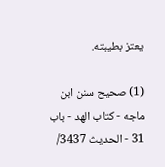يعتز بطيبته.

(1) صحيح سنن ابن ماجه - كتاب الهد - باب 31 - الحديث 3437/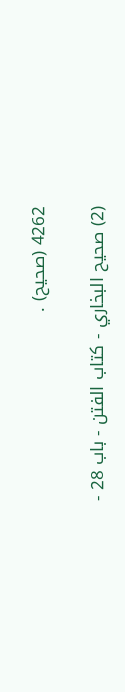4262 (صحيح) .

(2) صحيح البخاري - كتاب الفتن - باب 28 -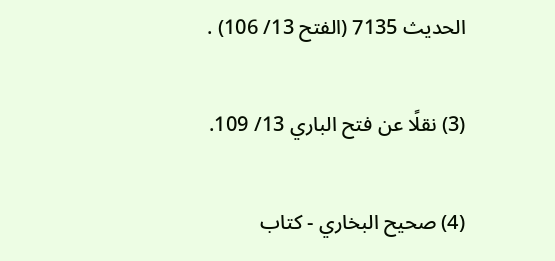الحديث 7135 (الفتح 13/ 106) .

(3) نقلًا عن فتح الباري 13/ 109.

(4) صحيح البخاري - كتاب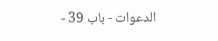الدعوات - باب 39 -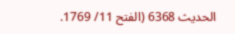الحديث 6368 (الفتح 11/ 1769.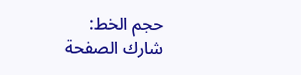حجم الخط:
شارك الصفحة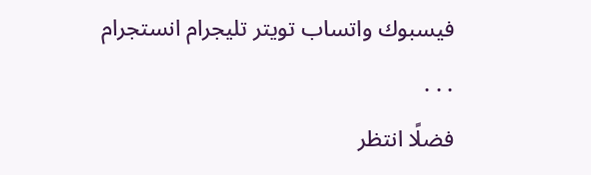فيسبوك واتساب تويتر تليجرام انستجرام
. . .
فضلًا انتظر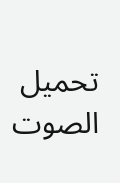تحميل الصوت